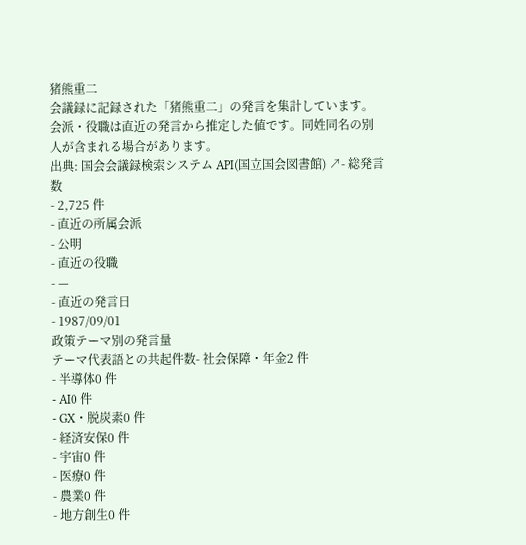猪熊重二
会議録に記録された「猪熊重二」の発言を集計しています。会派・役職は直近の発言から推定した値です。同姓同名の別人が含まれる場合があります。
出典: 国会会議録検索システム API(国立国会図書館) ↗- 総発言数
- 2,725 件
- 直近の所属会派
- 公明
- 直近の役職
- —
- 直近の発言日
- 1987/09/01
政策テーマ別の発言量
テーマ代表語との共起件数- 社会保障・年金2 件
- 半導体0 件
- AI0 件
- GX・脱炭素0 件
- 経済安保0 件
- 宇宙0 件
- 医療0 件
- 農業0 件
- 地方創生0 件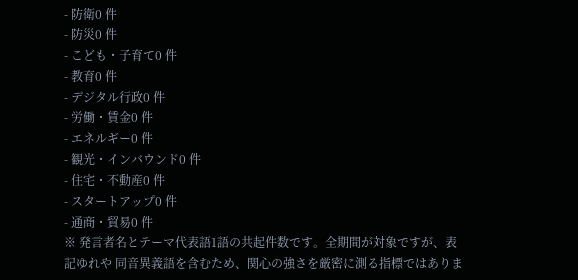- 防衛0 件
- 防災0 件
- こども・子育て0 件
- 教育0 件
- デジタル行政0 件
- 労働・賃金0 件
- エネルギー0 件
- 観光・インバウンド0 件
- 住宅・不動産0 件
- スタートアップ0 件
- 通商・貿易0 件
※ 発言者名とテーマ代表語1語の共起件数です。全期間が対象ですが、表記ゆれや 同音異義語を含むため、関心の強さを厳密に測る指標ではありま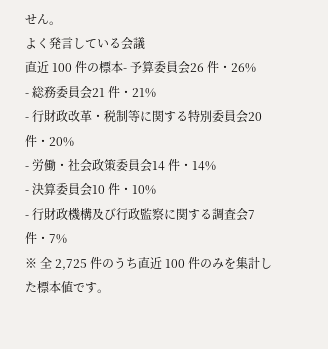せん。
よく発言している会議
直近 100 件の標本- 予算委員会26 件・26%
- 総務委員会21 件・21%
- 行財政改革・税制等に関する特別委員会20 件・20%
- 労働・社会政策委員会14 件・14%
- 決算委員会10 件・10%
- 行財政機構及び行政監察に関する調査会7 件・7%
※ 全 2,725 件のうち直近 100 件のみを集計した標本値です。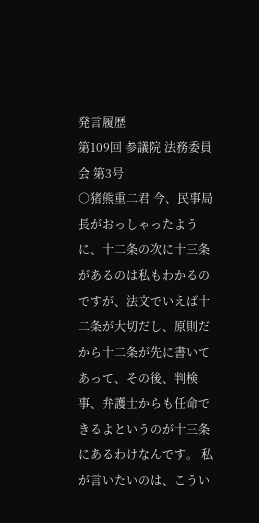発言履歴
第109回 参議院 法務委員会 第3号
○猪熊重二君 今、民事局長がおっしゃったように、十二条の次に十三条があるのは私もわかるのですが、法文でいえば十二条が大切だし、原則だから十二条が先に書いてあって、その後、判検事、弁護士からも任命できるよというのが十三条にあるわけなんです。 私が言いたいのは、こうい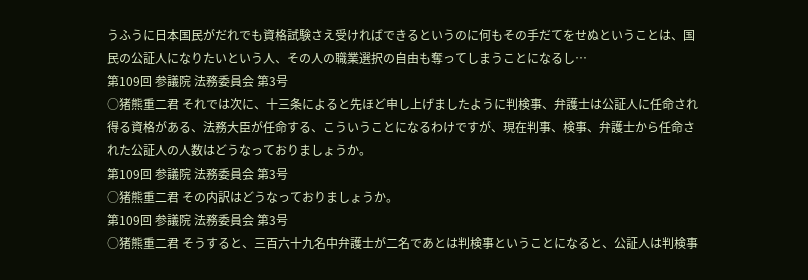うふうに日本国民がだれでも資格試験さえ受ければできるというのに何もその手だてをせぬということは、国民の公証人になりたいという人、その人の職業選択の自由も奪ってしまうことになるし…
第109回 参議院 法務委員会 第3号
○猪熊重二君 それでは次に、十三条によると先ほど申し上げましたように判検事、弁護士は公証人に任命され得る資格がある、法務大臣が任命する、こういうことになるわけですが、現在判事、検事、弁護士から任命された公証人の人数はどうなっておりましょうか。
第109回 参議院 法務委員会 第3号
○猪熊重二君 その内訳はどうなっておりましょうか。
第109回 参議院 法務委員会 第3号
○猪熊重二君 そうすると、三百六十九名中弁護士が二名であとは判検事ということになると、公証人は判検事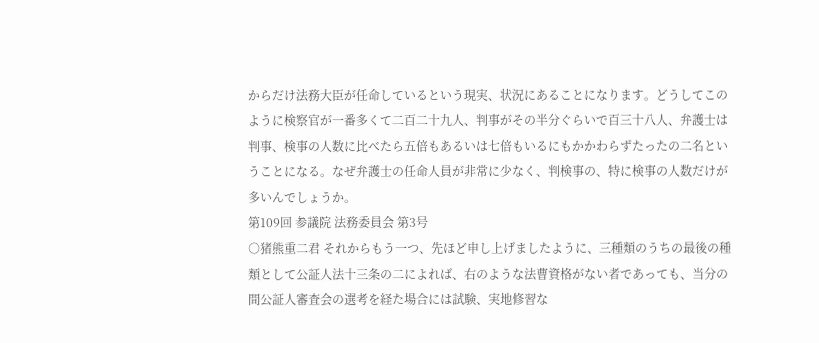からだけ法務大臣が任命しているという現実、状況にあることになります。どうしてこのように検察官が一番多くて二百二十九人、判事がその半分ぐらいで百三十八人、弁護士は判事、検事の人数に比べたら五倍もあるいは七倍もいるにもかかわらずたったの二名ということになる。なぜ弁護士の任命人員が非常に少なく、判検事の、特に検事の人数だけが多いんでしょうか。
第109回 参議院 法務委員会 第3号
○猪熊重二君 それからもう一つ、先ほど申し上げましたように、三種類のうちの最後の種類として公証人法十三条の二によれば、右のような法曹資格がない者であっても、当分の間公証人審査会の選考を経た場合には試験、実地修習な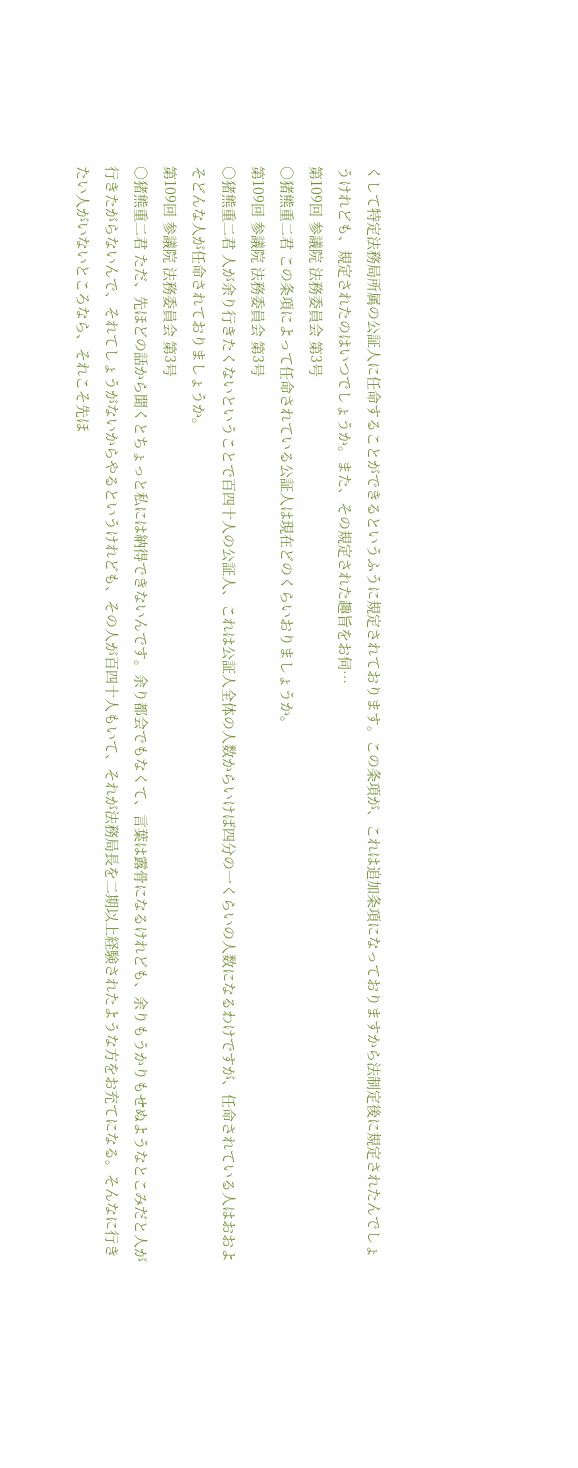くして特定法務局所属の公証人に任命することができるというふうに規定されております。この条項が、これは追加条項になっておりますから法制定後に規定されたんでしょうけれども、規定されたのはいつでしょうか。また、その規定された趣旨をお伺…
第109回 参議院 法務委員会 第3号
○猪熊重二君 この条項によって任命されている公証人は現在どのくらいおりましょうか。
第109回 参議院 法務委員会 第3号
○猪熊重二君 人が余り行きたくないということで百四十人の公証人、これは公証人全体の人数からいけば四分の一くらいの人数になるわけですが、任命されている人はおおよそどんな人が任命されておりましょうか。
第109回 参議院 法務委員会 第3号
○猪熊重二君 ただ、先ほどの話から聞くとちょっと私には納得できないんです。余り都会でもなくて、言葉は露骨になるけれども、余りもうかりもせぬようなとこみだと人が行きたがらないんで、それてしょうがないからやるというけれども、その人が百四十人もいて、それが法務局長を二期以上経験されたような方をお充てになる。そんなに行きたい人がいないところなら、それこそ先ほ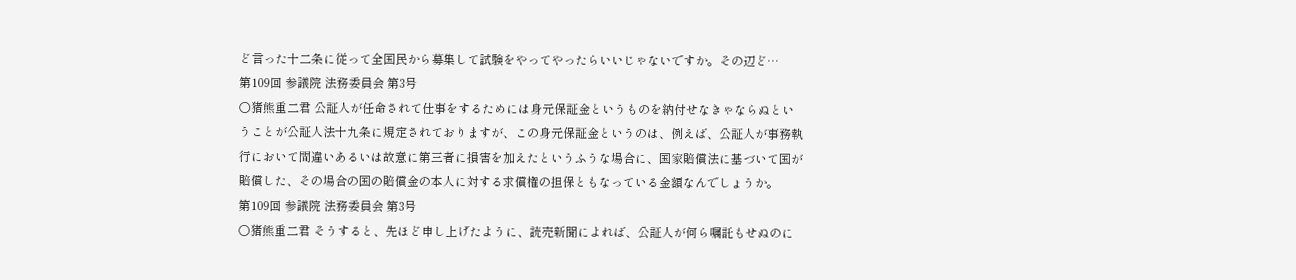ど言った十二条に従って全国民から募集して試験をやってやったらいいじゃないですか。その辺ど…
第109回 参議院 法務委員会 第3号
○猪熊重二君 公証人が任命されて仕事をするためには身元保証金というものを納付せなきゃならぬということが公証人法十九条に規定されておりますが、この身元保証金というのは、例えば、公証人が事務執行において間違いあるいは故意に第三者に損害を加えたというふうな場合に、国家賠償法に基づいて国が賠償した、その場合の国の賠償金の本人に対する求償権の担保ともなっている金額なんでしょうか。
第109回 参議院 法務委員会 第3号
○猪熊重二君 そうすると、先ほど申し上げたように、読売新聞によれば、公証人が何ら嘱託もせぬのに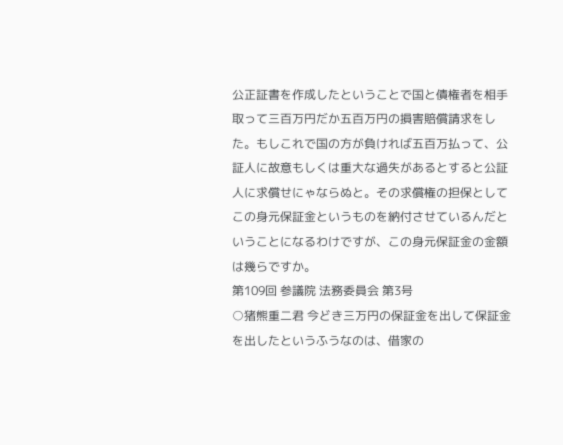公正証書を作成したということで国と債権者を相手取って三百万円だか五百万円の損害賠償請求をした。もしこれで国の方が負ければ五百万払って、公証人に故意もしくは重大な過失があるとすると公証人に求償せにゃならぬと。その求償権の担保としてこの身元保証金というものを納付させているんだということになるわけですが、この身元保証金の金額は幾らですか。
第109回 参議院 法務委員会 第3号
○猪熊重二君 今どき三万円の保証金を出して保証金を出したというふうなのは、借家の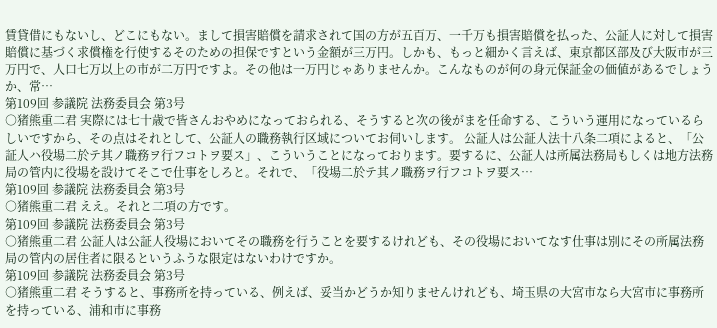賃貸借にもないし、どこにもない。まして損害賠償を請求されて国の方が五百万、一千万も損害賠償を払った、公証人に対して損害賠償に基づく求償権を行使するそのための担保ですという金額が三万円。しかも、もっと細かく言えば、東京都区部及び大阪市が三万円で、人口七万以上の市が二万円ですよ。その他は一万円じゃありませんか。こんなものが何の身元保証金の価値があるでしょうか、常…
第109回 参議院 法務委員会 第3号
○猪熊重二君 実際には七十歳で皆さんおやめになっておられる、そうすると次の後がまを任命する、こういう運用になっているらしいですから、その点はそれとして、公証人の職務執行区域についてお伺いします。 公証人は公証人法十八条二項によると、「公証人ハ役場二於テ其ノ職務ヲ行フコトヲ要ス」、こういうことになっております。要するに、公証人は所属法務局もしくは地方法務局の管内に役場を設けてそこで仕事をしろと。それで、「役場二於テ其ノ職務ヲ行フコトヲ要ス…
第109回 参議院 法務委員会 第3号
○猪熊重二君 ええ。それと二項の方です。
第109回 参議院 法務委員会 第3号
○猪熊重二君 公証人は公証人役場においてその職務を行うことを要するけれども、その役場においてなす仕事は別にその所属法務局の管内の居住者に限るというふうな限定はないわけですか。
第109回 参議院 法務委員会 第3号
○猪熊重二君 そうすると、事務所を持っている、例えば、妥当かどうか知りませんけれども、埼玉県の大宮市なら大宮市に事務所を持っている、浦和市に事務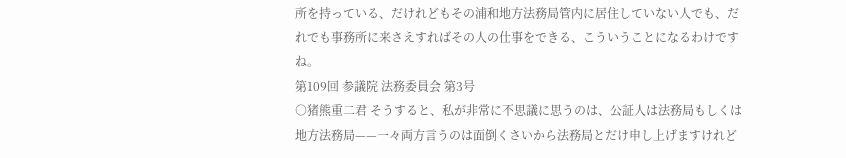所を持っている、だけれどもその浦和地方法務局管内に居住していない人でも、だれでも事務所に来さえすればその人の仕事をできる、こういうことになるわけですね。
第109回 参議院 法務委員会 第3号
○猪熊重二君 そうすると、私が非常に不思議に思うのは、公証人は法務局もしくは地方法務局——一々両方言うのは面倒くさいから法務局とだけ申し上げますけれど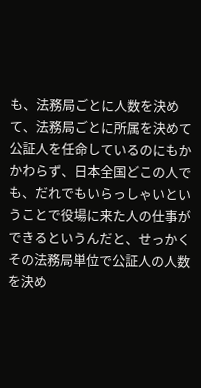も、法務局ごとに人数を決めて、法務局ごとに所属を決めて公証人を任命しているのにもかかわらず、日本全国どこの人でも、だれでもいらっしゃいということで役場に来た人の仕事ができるというんだと、せっかくその法務局単位で公証人の人数を決め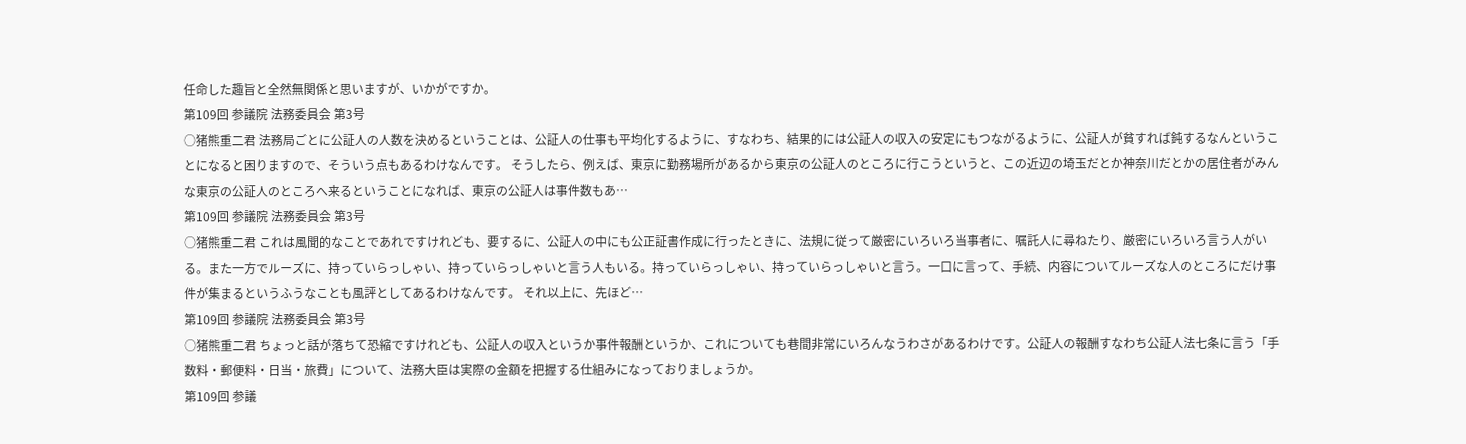任命した趣旨と全然無関係と思いますが、いかがですか。
第109回 参議院 法務委員会 第3号
○猪熊重二君 法務局ごとに公証人の人数を決めるということは、公証人の仕事も平均化するように、すなわち、結果的には公証人の収入の安定にもつながるように、公証人が貧すれば鈍するなんということになると困りますので、そういう点もあるわけなんです。 そうしたら、例えば、東京に勤務場所があるから東京の公証人のところに行こうというと、この近辺の埼玉だとか神奈川だとかの居住者がみんな東京の公証人のところへ来るということになれば、東京の公証人は事件数もあ…
第109回 参議院 法務委員会 第3号
○猪熊重二君 これは風聞的なことであれですけれども、要するに、公証人の中にも公正証書作成に行ったときに、法規に従って厳密にいろいろ当事者に、嘱託人に尋ねたり、厳密にいろいろ言う人がいる。また一方でルーズに、持っていらっしゃい、持っていらっしゃいと言う人もいる。持っていらっしゃい、持っていらっしゃいと言う。一口に言って、手続、内容についてルーズな人のところにだけ事件が集まるというふうなことも風評としてあるわけなんです。 それ以上に、先ほど…
第109回 参議院 法務委員会 第3号
○猪熊重二君 ちょっと話が落ちて恐縮ですけれども、公証人の収入というか事件報酬というか、これについても巷間非常にいろんなうわさがあるわけです。公証人の報酬すなわち公証人法七条に言う「手数料・郵便料・日当・旅費」について、法務大臣は実際の金額を把握する仕組みになっておりましょうか。
第109回 参議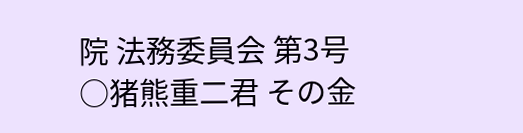院 法務委員会 第3号
○猪熊重二君 その金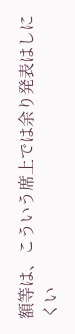額等は、こういう席上では余り発表はしにくい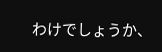わけでしょうか、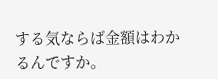する気ならば金額はわかるんですか。